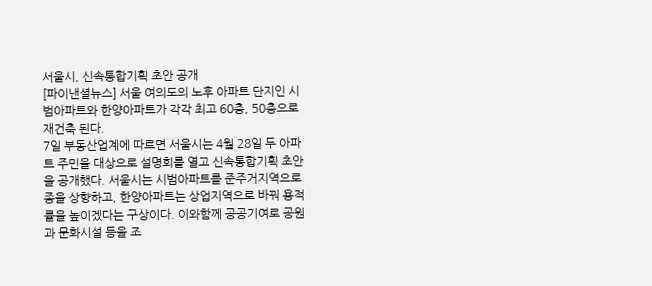서울시, 신속통합기획 초안 공개
[파이낸셜뉴스] 서울 여의도의 노후 아파트 단지인 시범아파트와 한양아파트가 각각 최고 60층, 50층으로 재건축 된다.
7일 부동산업계에 따르면 서울시는 4월 28일 두 아파트 주민을 대상으로 설명회를 열고 신속통합기획 초안을 공개했다. 서울시는 시범아파트를 준주거지역으로 종을 상향하고, 한양아파트는 상업지역으로 바꿔 용적률을 높이겠다는 구상이다. 이와함께 공공기여로 공원과 문화시설 등을 조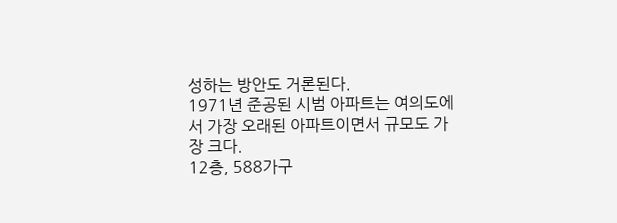성하는 방안도 거론된다.
1971년 준공된 시범 아파트는 여의도에서 가장 오래된 아파트이면서 규모도 가장 크다.
12층, 588가구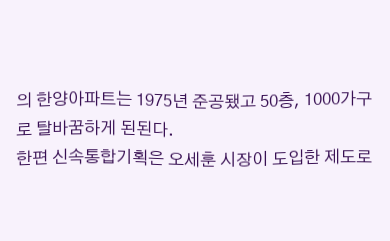의 한양아파트는 1975년 준공됐고 50층, 1000가구로 탈바꿈하게 된된다.
한편 신속통합기획은 오세훈 시장이 도입한 제도로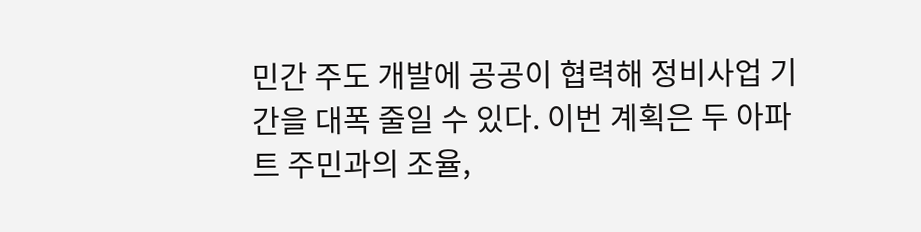민간 주도 개발에 공공이 협력해 정비사업 기간을 대폭 줄일 수 있다. 이번 계획은 두 아파트 주민과의 조율,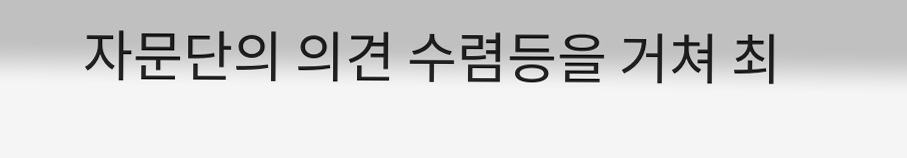자문단의 의견 수렴등을 거쳐 최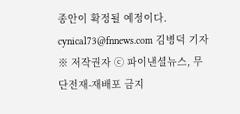종안이 확정될 예정이다.
cynical73@fnnews.com 김병덕 기자
※ 저작권자 ⓒ 파이낸셜뉴스, 무단전재-재배포 금지